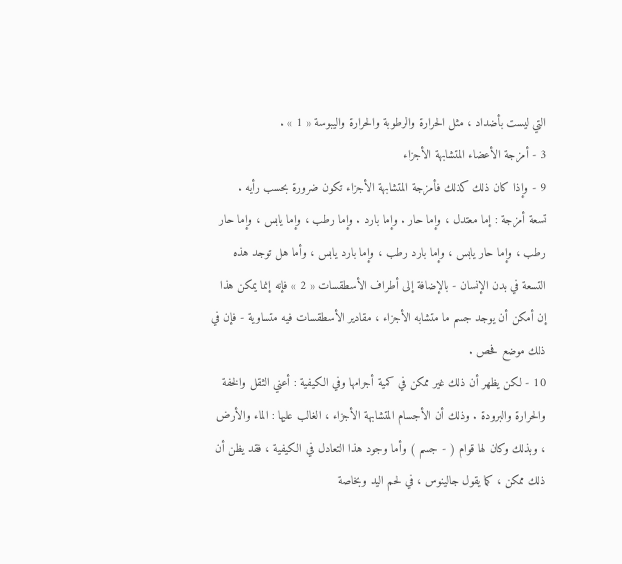التي ليست بأضداد ، مثل الحرارة والرطوبة والحرارة واليبوسة « 1 » .
3 - أمزجة الأعضاء المتشابهة الأجزاء
9 - وإذا كان ذلك كذلك فأمزجة المتشابهة الأجزاء تكون ضرورة بحسب رأيه .
تسعة أمزجة : إما معتدل ، وإما حار . وإما بارد . وإما رطب ، وإما يابس ، وإما حار رطب ، وإما حار يابس ، وإما بارد رطب ، وإما بارد يابس ، وأما هل توجد هذه التسعة في بدن الإنسان - بالإضافة إلى أطراف الأسطقسات « 2 » فإنه إنما يمكن هذا إن أمكن أن يوجد جسم ما متشابه الأجزاء ، مقادير الأسطقسات فيه متساوية - فإن في ذلك موضع فحص .
10 - لكن يظهر أن ذلك غير ممكن في كمية أجرامها وفي الكيفية : أعني الثقل والخفة والحرارة والبرودة . وذلك أن الأجسام المتشابهة الأجزاء ، الغالب عليها : الماء والأرض ، وبذلك وكان لها قوام ( - جسم ) وأما وجود هذا التعادل في الكيفية ، فقد يظن أن ذلك ممكن ، كما يقول جالينوس ، في لحم اليد وبخاصة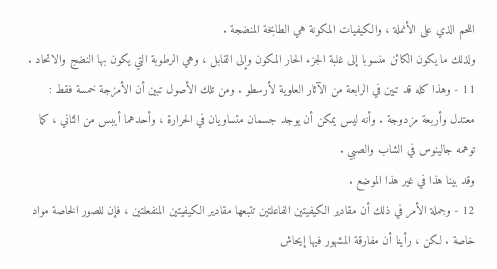اللحم الذي على الأنملة ، والكيفيات المكونة هي الطابخة المنضجة .
ولذلك ما يكون الكائن منسوبا إلى غلبة الجزء الحار المكون وإلى القابل ، وهي الرطوبة التي يكون بها النضج والاتحاد .
11 - وهذا كله قد تبين في الرابعة من الآثار العلوية لأرسطو . ومن تلك الأصول تبين أن الأمزجة خمسة فقط : معتدل وأربعة مزدوجة . وأنه ليس يمكن أن يوجد جسمان متساويان في الحرارة ، وأحدهما أيبس من الثاني ، كما توهمه جالينوس في الشاب والصبي .
وقد بينا هذا في غير هذا الموضع .
12 - وجملة الأمر في ذلك أن مقادير الكيفيتين الفاعلتين تتبعها مقادير الكيفيتين المنفعلتين ، فإن للصور الخاصة مواد خاصة . لكن ، رأينا أن مفارقة المشهور فيها إيحاش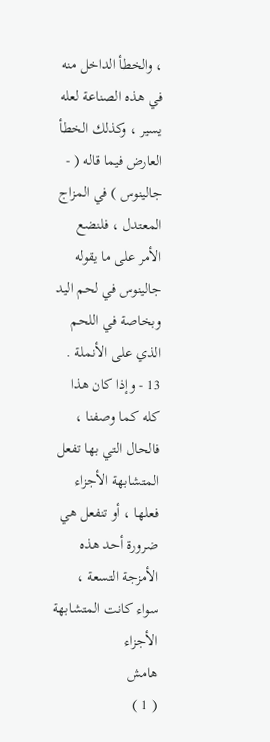، والخطأ الداخل منه في هذه الصناعة لعله يسير ، وكذلك الخطأ العارض فيما قاله ( - جالينوس ) في المزاج المعتدل ، فلنضع الأمر على ما يقوله جالينوس في لحم اليد وبخاصة في اللحم الذي على الأنملة .
13 - وإذا كان هذا كله كما وصفنا ، فالحال التي بها تفعل المتشابهة الأجزاء فعلها ، أو تنفعل هي ضرورة أحد هذه الأمزجة التسعة ، سواء كانت المتشابهة الأجزاء
هامش
( 1 )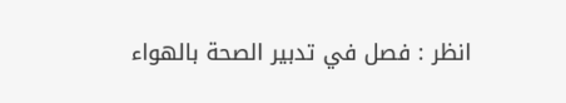انظر : فصل في تدبير الصحة بالهواء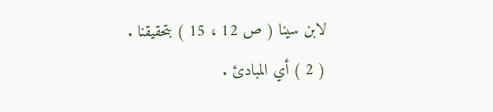لابن سينا ( ص 12 ، 15 ) بتحقيقنا .
( 2 ) أي المبادئ .